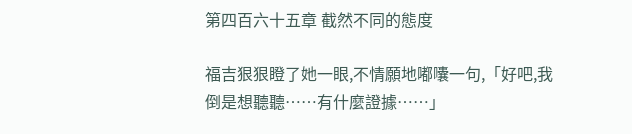第四百六十五章 截然不同的態度

福吉狠狠瞪了她一眼,不情願地嘟囔一句,「好吧,我倒是想聽聽……有什麼證據……」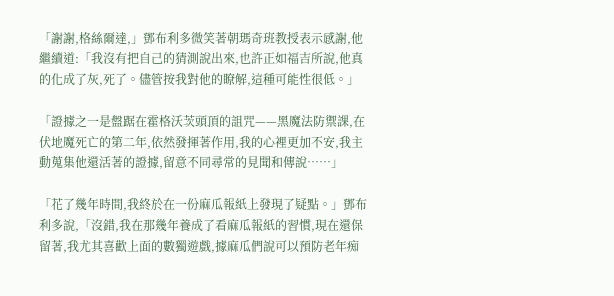「謝謝,格絲爾達,」鄧布利多微笑著朝瑪奇班教授表示感謝,他繼續道:「我沒有把自己的猜測說出來,也許正如福吉所說,他真的化成了灰,死了。儘管按我對他的瞭解,這種可能性很低。」

「證據之一是盤踞在霍格沃茨頭頂的詛咒——黑魔法防禦課,在伏地魔死亡的第二年,依然發揮著作用,我的心裡更加不安,我主動蒐集他還活著的證據,留意不同尋常的見聞和傳說……」

「花了幾年時間,我終於在一份麻瓜報紙上發現了疑點。」鄧布利多說,「沒錯,我在那幾年養成了看麻瓜報紙的習慣,現在還保留著,我尤其喜歡上面的數獨遊戲,據麻瓜們說可以預防老年痴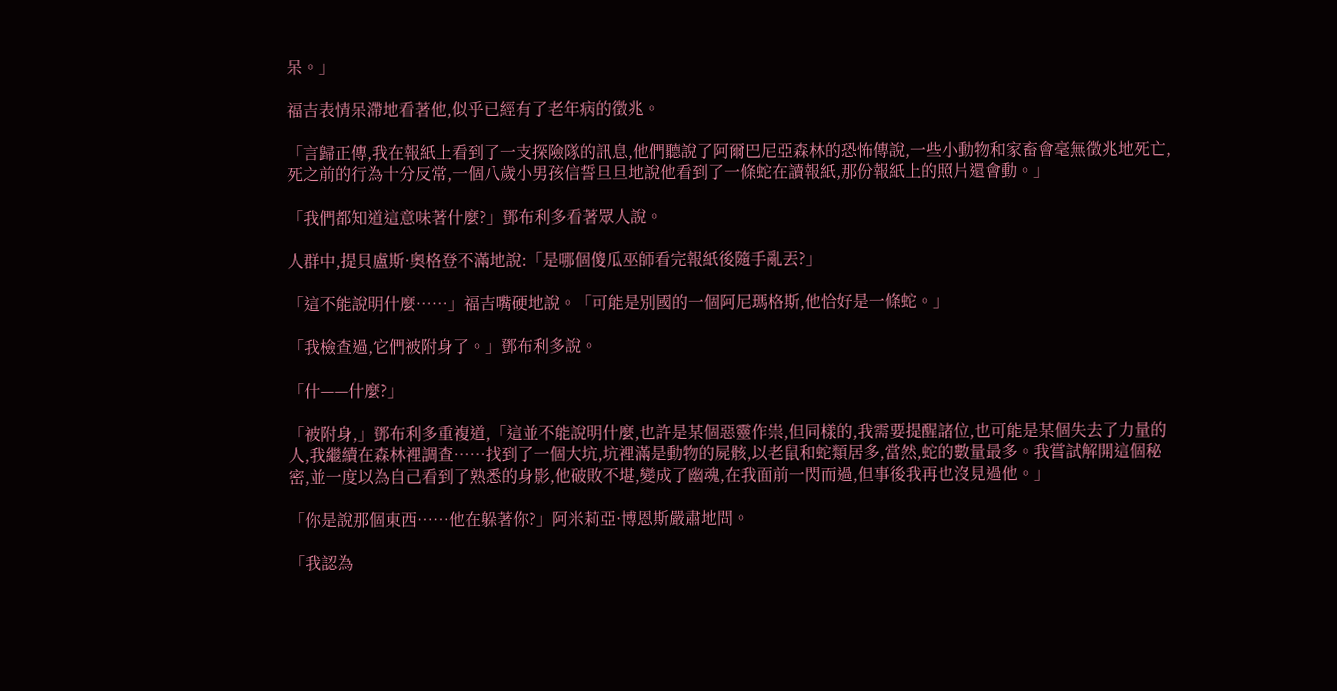呆。」

福吉表情呆滯地看著他,似乎已經有了老年病的徵兆。

「言歸正傳,我在報紙上看到了一支探險隊的訊息,他們聽說了阿爾巴尼亞森林的恐怖傳說,一些小動物和家畜會毫無徵兆地死亡,死之前的行為十分反常,一個八歲小男孩信誓旦旦地說他看到了一條蛇在讀報紙,那份報紙上的照片還會動。」

「我們都知道這意味著什麼?」鄧布利多看著眾人說。

人群中,提貝盧斯·奧格登不滿地說:「是哪個傻瓜巫師看完報紙後隨手亂丟?」

「這不能說明什麼……」福吉嘴硬地說。「可能是別國的一個阿尼瑪格斯,他恰好是一條蛇。」

「我檢查過,它們被附身了。」鄧布利多說。

「什——什麼?」

「被附身,」鄧布利多重複道,「這並不能說明什麼,也許是某個惡靈作祟,但同樣的,我需要提醒諸位,也可能是某個失去了力量的人,我繼續在森林裡調查……找到了一個大坑,坑裡滿是動物的屍骸,以老鼠和蛇類居多,當然,蛇的數量最多。我嘗試解開這個秘密,並一度以為自己看到了熟悉的身影,他破敗不堪,變成了幽魂,在我面前一閃而過,但事後我再也沒見過他。」

「你是說那個東西……他在躲著你?」阿米莉亞·博恩斯嚴肅地問。

「我認為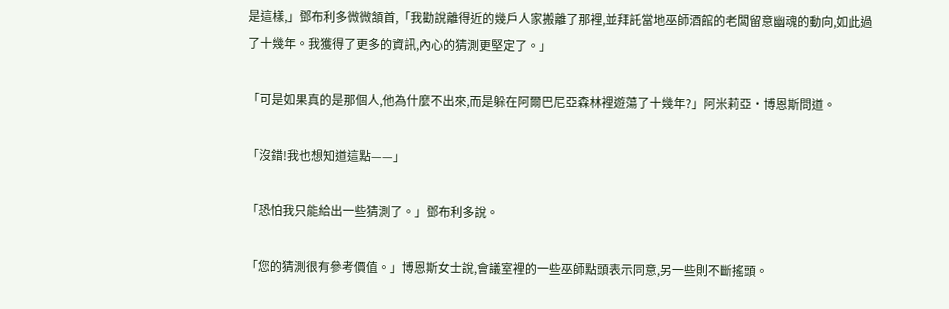是這樣,」鄧布利多微微頷首,「我勸說離得近的幾戶人家搬離了那裡,並拜託當地巫師酒館的老闆留意幽魂的動向,如此過了十幾年。我獲得了更多的資訊,內心的猜測更堅定了。」

「可是如果真的是那個人,他為什麼不出來,而是躲在阿爾巴尼亞森林裡遊蕩了十幾年?」阿米莉亞·博恩斯問道。

「沒錯!我也想知道這點——」

「恐怕我只能給出一些猜測了。」鄧布利多說。

「您的猜測很有參考價值。」博恩斯女士說,會議室裡的一些巫師點頭表示同意,另一些則不斷搖頭。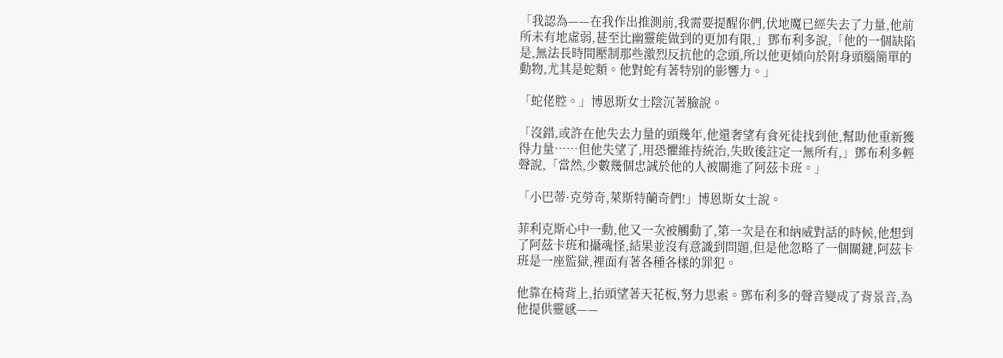「我認為——在我作出推測前,我需要提醒你們,伏地魔已經失去了力量,他前所未有地虛弱,甚至比幽靈能做到的更加有限,」鄧布利多說,「他的一個缺陷是,無法長時間壓制那些激烈反抗他的念頭,所以他更傾向於附身頭腦簡單的動物,尤其是蛇類。他對蛇有著特別的影響力。」

「蛇佬腔。」博恩斯女士陰沉著臉說。

「沒錯,或許在他失去力量的頭幾年,他還奢望有食死徒找到他,幫助他重新獲得力量……但他失望了,用恐懼維持統治,失敗後註定一無所有,」鄧布利多輕聲說,「當然,少數幾個忠誠於他的人被關進了阿茲卡班。」

「小巴蒂·克勞奇,萊斯特蘭奇們!」博恩斯女士說。

菲利克斯心中一動,他又一次被觸動了,第一次是在和納威對話的時候,他想到了阿茲卡班和攝魂怪,結果並沒有意識到問題,但是他忽略了一個關鍵,阿茲卡班是一座監獄,裡面有著各種各樣的罪犯。

他靠在椅背上,抬頭望著天花板,努力思索。鄧布利多的聲音變成了背景音,為他提供靈感——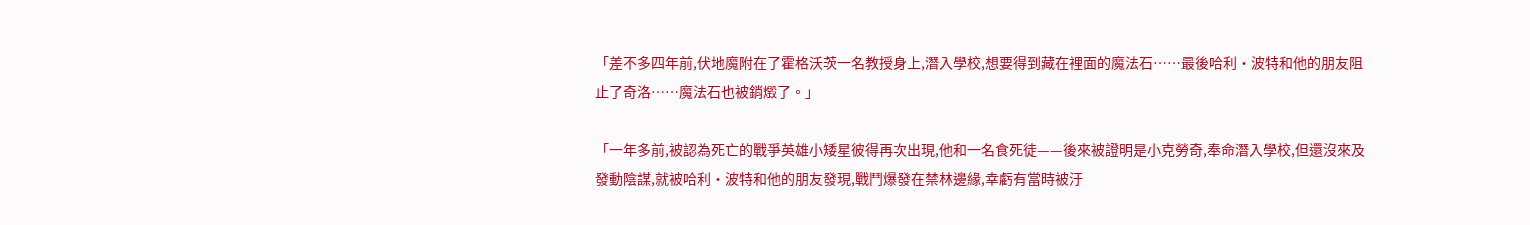「差不多四年前,伏地魔附在了霍格沃茨一名教授身上,潛入學校,想要得到藏在裡面的魔法石……最後哈利·波特和他的朋友阻止了奇洛……魔法石也被銷燬了。」

「一年多前,被認為死亡的戰爭英雄小矮星彼得再次出現,他和一名食死徒——後來被證明是小克勞奇,奉命潛入學校,但還沒來及發動陰謀,就被哈利·波特和他的朋友發現,戰鬥爆發在禁林邊緣,幸虧有當時被汙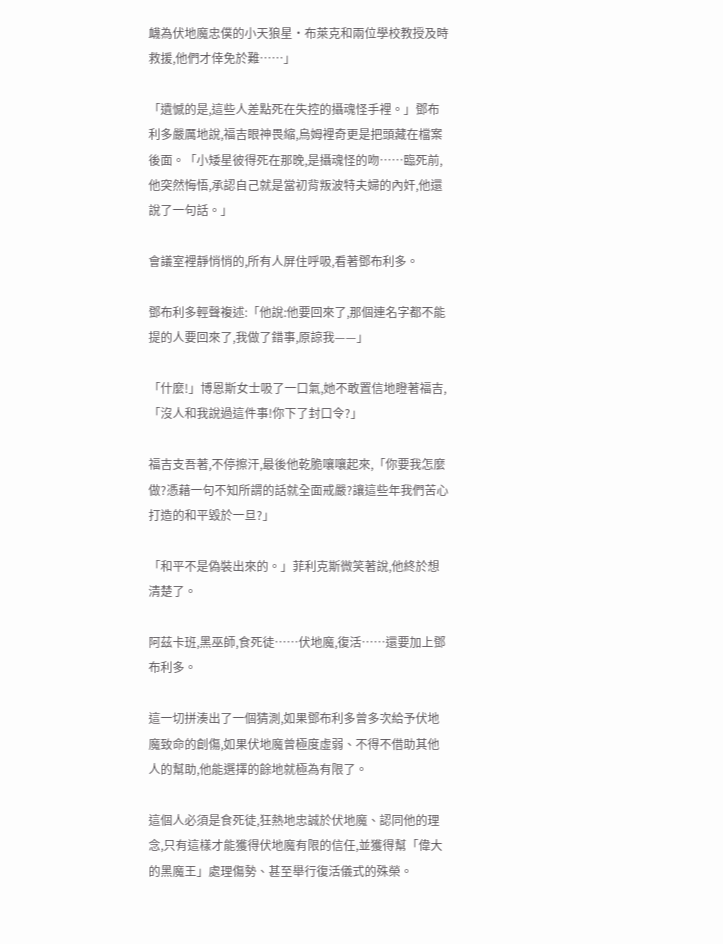衊為伏地魔忠僕的小天狼星·布萊克和兩位學校教授及時救援,他們才倖免於難……」

「遺憾的是,這些人差點死在失控的攝魂怪手裡。」鄧布利多嚴厲地說,福吉眼神畏縮,烏姆裡奇更是把頭藏在檔案後面。「小矮星彼得死在那晚,是攝魂怪的吻……臨死前,他突然悔悟,承認自己就是當初背叛波特夫婦的內奸,他還說了一句話。」

會議室裡靜悄悄的,所有人屏住呼吸,看著鄧布利多。

鄧布利多輕聲複述:「他說:他要回來了,那個連名字都不能提的人要回來了,我做了錯事,原諒我——」

「什麼!」博恩斯女士吸了一口氣,她不敢置信地瞪著福吉,「沒人和我說過這件事!你下了封口令?」

福吉支吾著,不停擦汗,最後他乾脆嚷嚷起來,「你要我怎麼做?憑藉一句不知所謂的話就全面戒嚴?讓這些年我們苦心打造的和平毀於一旦?」

「和平不是偽裝出來的。」菲利克斯微笑著說,他終於想清楚了。

阿茲卡班,黑巫師,食死徒……伏地魔,復活……還要加上鄧布利多。

這一切拼湊出了一個猜測,如果鄧布利多曾多次給予伏地魔致命的創傷,如果伏地魔曾極度虛弱、不得不借助其他人的幫助,他能選擇的餘地就極為有限了。

這個人必須是食死徒,狂熱地忠誠於伏地魔、認同他的理念,只有這樣才能獲得伏地魔有限的信任,並獲得幫「偉大的黑魔王」處理傷勢、甚至舉行復活儀式的殊榮。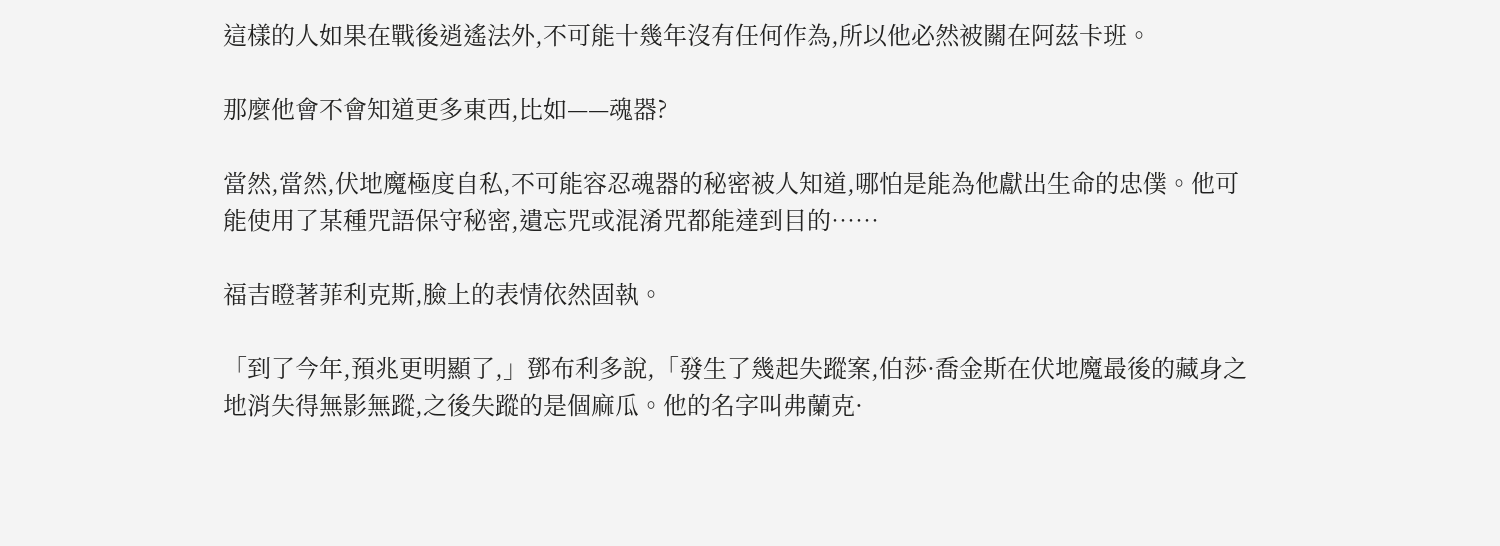這樣的人如果在戰後逍遙法外,不可能十幾年沒有任何作為,所以他必然被關在阿茲卡班。

那麼他會不會知道更多東西,比如——魂器?

當然,當然,伏地魔極度自私,不可能容忍魂器的秘密被人知道,哪怕是能為他獻出生命的忠僕。他可能使用了某種咒語保守秘密,遺忘咒或混淆咒都能達到目的……

福吉瞪著菲利克斯,臉上的表情依然固執。

「到了今年,預兆更明顯了,」鄧布利多說,「發生了幾起失蹤案,伯莎·喬金斯在伏地魔最後的藏身之地消失得無影無蹤,之後失蹤的是個麻瓜。他的名字叫弗蘭克·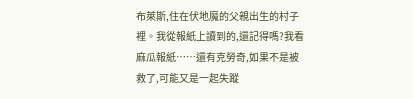布萊斯,住在伏地魔的父親出生的村子裡。我從報紙上讀到的,還記得嗎?我看麻瓜報紙……還有克勞奇,如果不是被救了,可能又是一起失蹤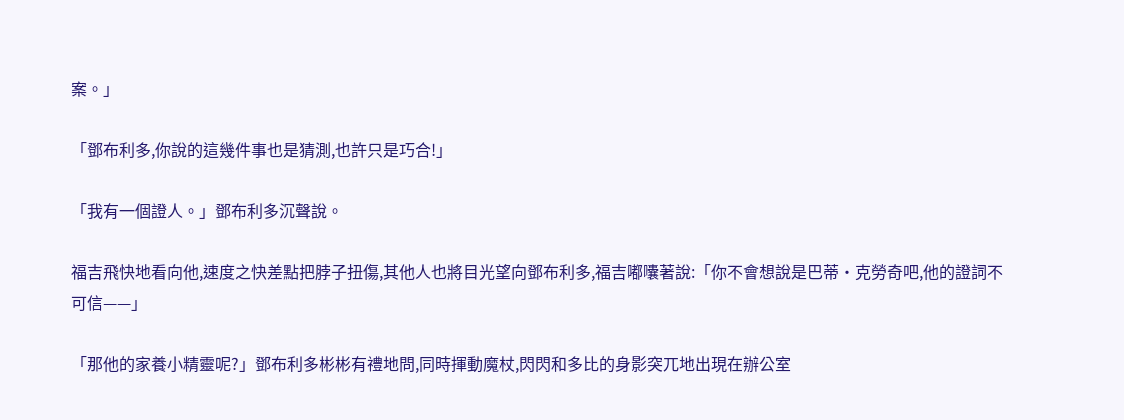案。」

「鄧布利多,你說的這幾件事也是猜測,也許只是巧合!」

「我有一個證人。」鄧布利多沉聲說。

福吉飛快地看向他,速度之快差點把脖子扭傷,其他人也將目光望向鄧布利多,福吉嘟囔著說:「你不會想說是巴蒂·克勞奇吧,他的證詞不可信——」

「那他的家養小精靈呢?」鄧布利多彬彬有禮地問,同時揮動魔杖,閃閃和多比的身影突兀地出現在辦公室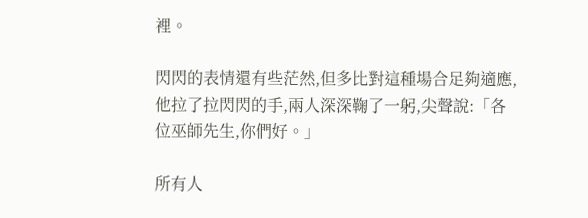裡。

閃閃的表情還有些茫然,但多比對這種場合足夠適應,他拉了拉閃閃的手,兩人深深鞠了一躬,尖聲說:「各位巫師先生,你們好。」

所有人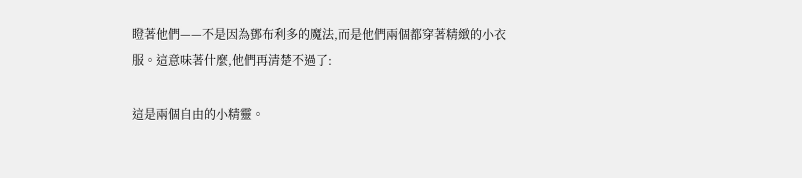瞪著他們——不是因為鄧布利多的魔法,而是他們兩個都穿著精緻的小衣服。這意味著什麼,他們再清楚不過了:

這是兩個自由的小精靈。